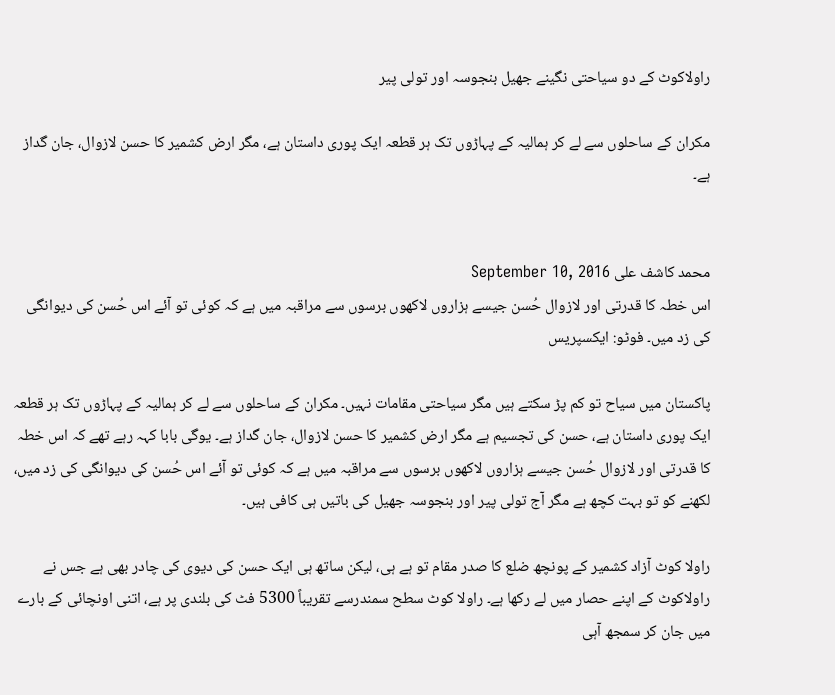راولاکوٹ کے دو سیاحتی نگینے جھیل بنجوسہ اور تولی پیر

مکران کے ساحلوں سے لے کر ہمالیہ کے پہاڑوں تک ہر قطعہ ایک پوری داستان ہے، مگر ارض کشمیر کا حسن لازوال، جان گداز ہے۔


محمد کاشف علی September 10, 2016
اس خطہ کا قدرتی اور لازوال حُسن جیسے ہزاروں لاکھوں برسوں سے مراقبہ میں ہے کہ کوئی تو آئے اس حُسن کی دیوانگی کی زد میں۔ فوٹو: ایکسپریس

پاکستان میں سیاح تو کم پڑ سکتے ہیں مگر سیاحتی مقامات نہیں۔ مکران کے ساحلوں سے لے کر ہمالیہ کے پہاڑوں تک ہر قطعہ ایک پوری داستان ہے، حسن کی تجسیم ہے مگر ارض کشمیر کا حسن لازوال، جان گداز ہے۔ یوگی بابا کہہ رہے تھے کہ اس خطہ کا قدرتی اور لازوال حُسن جیسے ہزاروں لاکھوں برسوں سے مراقبہ میں ہے کہ کوئی تو آئے اس حُسن کی دیوانگی کی زد میں، لکھنے کو تو بہت کچھ ہے مگر آج تولی پیر اور بنجوسہ جھیل کی باتیں ہی کافی ہیں۔

راولا کوٹ آزاد کشمیر کے پونچھ ضلع کا صدر مقام تو ہے ہی، لیکن ساتھ ہی ایک حسن کی دیوی کی چادر بھی ہے جس نے راولاکوٹ کے اپنے حصار میں لے رکھا ہے۔ راولا کوٹ سطح سمندرسے تقریباً 5300 فٹ کی بلندی پر ہے، اتنی اونچائی کے بارے میں جان کر سمجھ آہی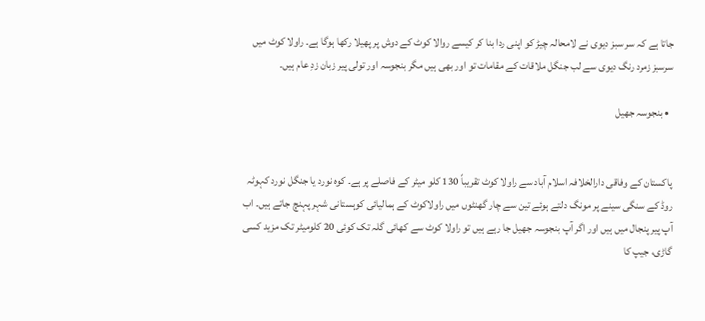جاتا ہے کہ سر سبز دیوی نے لامحالہ چیڑ کو اپنی ردا بنا کر کیسے روالا کوٹ کے دوش پر پھیلا رکھا ہوگا ہے۔ راولا کوٹ میں سرسبز زمرد رنگ دیوی سے لب جنگل ملاقات کے مقامات تو اور بھی ہیں مگر بنجوسہ اور تولی پیر زبان زدِ عام ہیں۔

  • بنجوسہ جھیل


پاکستان کے وفاقی دارالخلافہ اسلام آباد سے راولا کوٹ تقریباً 130 کلو میٹر کے فاصلے پر ہے۔ کوہ نورد یا جنگل نورد کہوٹہ روڈ کے سنگی سینے پر مونگ دلتے ہوئے تین سے چار گھنٹوں میں راولاکوٹ کے ہمالیائی کوہستانی شہر پہنچ جاتے ہیں۔ اب آپ پیر پنجال میں ہیں اور اگر آپ بنجوسہ جھیل جا رہے ہیں تو راولا کوٹ سے کھائی گلہ تک کوئی 20 کلومیٹر تک مزید کسی گاڑی، جیپ کا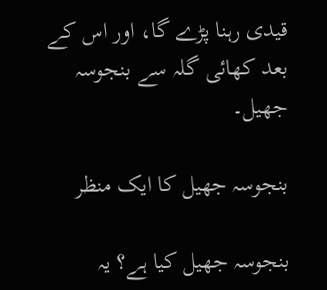قیدی رہنا پڑے گا، اور اس کے بعد کھائی گلہ سے بنجوسہ جھیل۔

بنجوسہ جھیل کا ایک منظر

بنجوسہ جھیل کیا ہے؟ یہ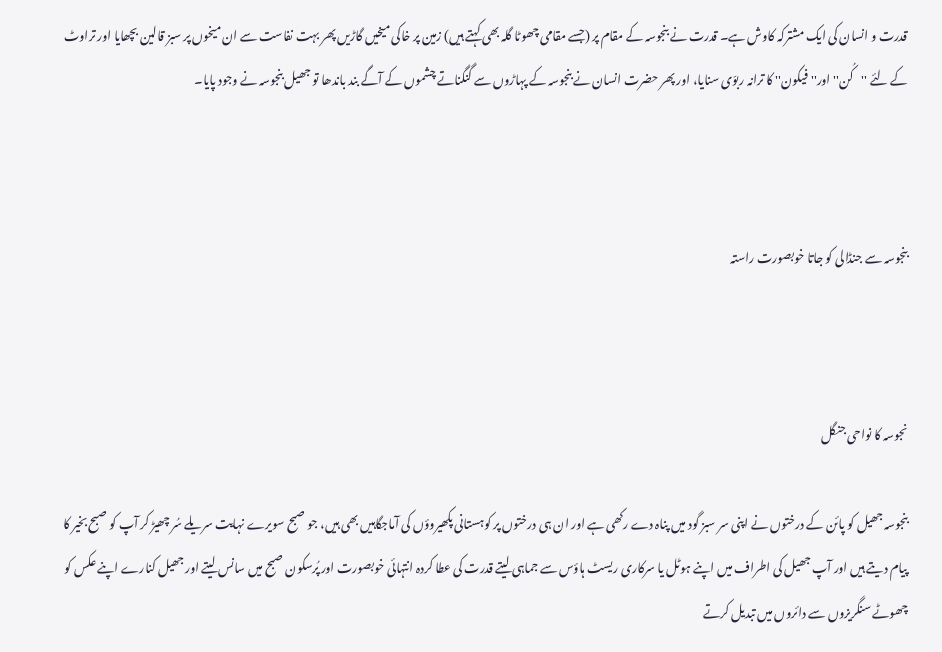قدرت و انسان کی ایک مشترکہ کاوش ہے۔ قدرت نے بنجوسہ کے مقام پر (جسے مقامی چھوٹا گلہ بھی کہتے ہیں) زمین پر خاکی میخیں گاڑیں پھر بہت نفاست سے ان میخوں پر سبز قالین بچھایا اور تراوٹ کے لئے ''کُن'' اور''فیکون'' کا ترانہ ربوّی سنایا، اور پھر حضرت انسان نے بنجوسہ کے پہاڑوں سے گنگناتے چشموں کے آگے بند باندھا تو جھیل بنجوسہ نے وجود پایا۔



بنجوسہ سے جنڈالی کو جاتا خوبصورت راستہ



نجوسہ کا نواحی جنگل

بنجوسہ جھیل کو پائن کے درختوں نے اپنی سر سبز گود میں پناہ دے رکھی ہے اور ان ہی درختوں پر کوہستانی پکھیروؤں کی آماجگاہیں بھی ہیں، جو صبح سویرے نہایت سریلے سُر چھیڑ کر آپ کو صبح بخیر کا پیام دیتے ہیں اور آپ جھیل کی اطراف میں اپنے ہوٹل یا سرکاری ریسٹ ہاؤس سے جماہی لیتے قدرت کی عطا کردہ انتہائی خوبصورت اور پُرسکون صبح میں سانس لیتے اور جھیل کنارے اپنے عکس کو چھوٹے سنگریزوں سے دائروں میں تبدیل کرتے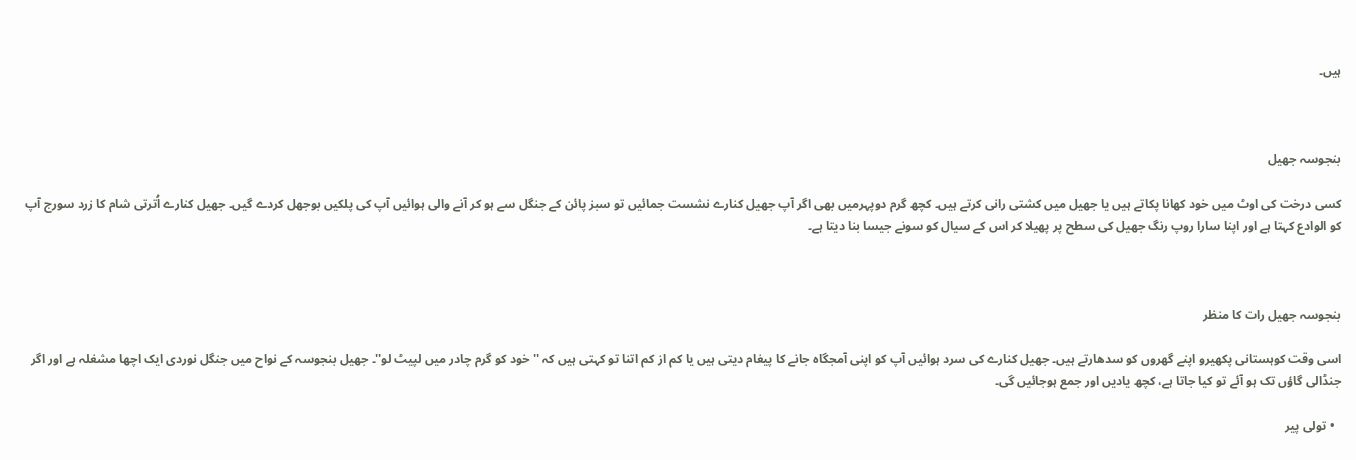ہیں۔



بنجوسہ جھیل

کسی درخت کی اوٹ میں خود کھانا پکاتے ہیں یا جھیل میں کشتی رانی کرتے ہیں۔ کچھ گرم دوپہرمیں بھی اگر آپ جھیل کنارے نشست جمائیں تو سبز پائن کے جنگل سے ہو کر آنے والی ہوائیں آپ کی پلکیں بوجھل کردے گیں۔ جھیل کنارے اُترتی شام کا زرد سورج آپ کو الوادع کہتا ہے اور اپنا سارا روپ رنگ جھیل کی سطح پر پھیلا کر اس کے سیال کو سونے جیسا بنا دیتا ہے۔



بنجوسہ جھیل رات کا منظر

اسی وقت کوہستانی پکھیرو اپنے گھروں کو سدھارتے ہیں۔ جھیل کنارے کی سرد ہوائیں آپ کو اپنی آمجگاہ جانے کا پیغام دیتی ہیں یا کم از کم اتنا تو کہتی ہیں کہ ''خود کو گرم چادر میں لپیٹ لو''۔ جھیل بنجوسہ کے نواح میں جنگل نوردی ایک اچھا مشغلہ ہے اور اگر جنڈالی گاؤں تک ہو آئے تو کیا جاتا ہے، کچھ یادیں اور جمع ہوجائیں گی۔

  • تولی پیر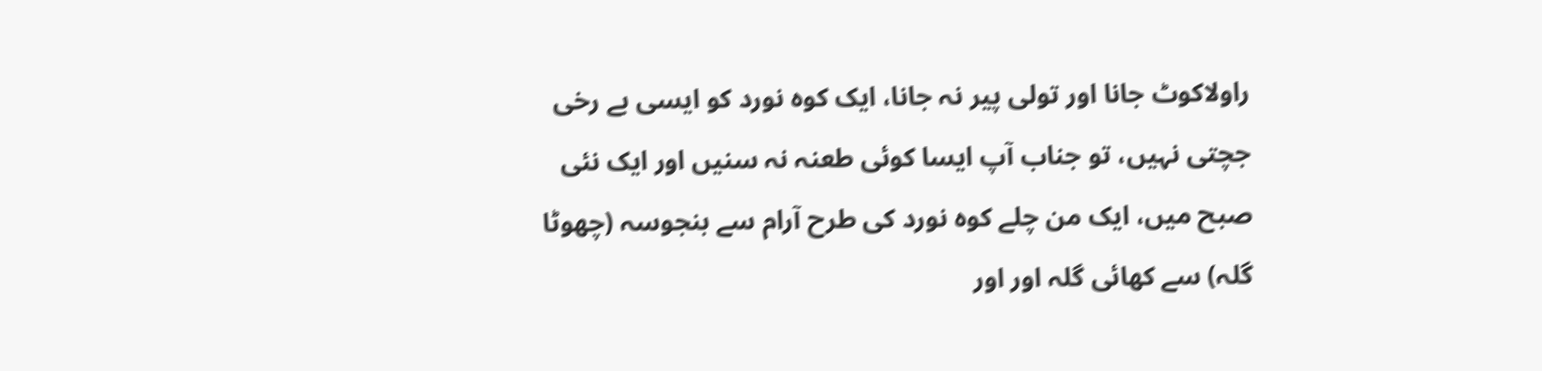راولاکوٹ جانا اور تولی پیر نہ جانا، ایک کوہ نورد کو ایسی بے رخی جچتی نہیں، تو جناب آپ ایسا کوئی طعنہ نہ سنیں اور ایک نئی صبح میں، ایک من چلے کوہ نورد کی طرح آرام سے بنجوسہ (چھوٹا گلہ) سے کھائی گلہ اور اور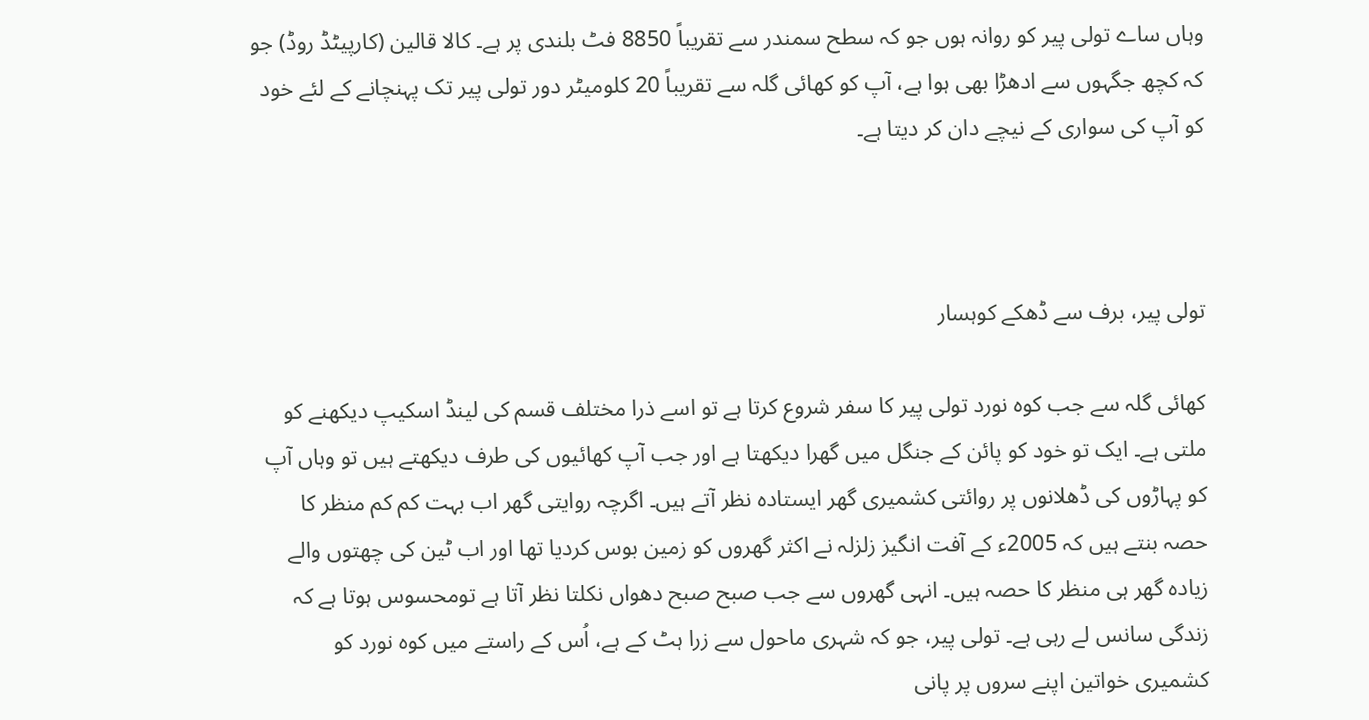وہاں ساے تولی پیر کو روانہ ہوں جو کہ سطح سمندر سے تقریباً 8850 فٹ بلندی پر ہے۔ کالا قالین (کارپیٹڈ روڈ) جو کہ کچھ جگہوں سے ادھڑا بھی ہوا ہے، آپ کو کھائی گلہ سے تقریباً 20 کلومیٹر دور تولی پیر تک پہنچانے کے لئے خود کو آپ کی سواری کے نیچے دان کر دیتا ہے۔



تولی پیر، برف سے ڈھکے کوہسار

کھائی گلہ سے جب کوہ نورد تولی پیر کا سفر شروع کرتا ہے تو اسے ذرا مختلف قسم کی لینڈ اسکیپ دیکھنے کو ملتی ہے۔ ایک تو خود کو پائن کے جنگل میں گھرا دیکھتا ہے اور جب آپ کھائیوں کی طرف دیکھتے ہیں تو وہاں آپ کو پہاڑوں کی ڈھلانوں پر روائتی کشمیری گھر ایستادہ نظر آتے ہیں۔ اگرچہ روایتی گھر اب بہت کم کم منظر کا حصہ بنتے ہیں کہ 2005ء کے آفت انگیز زلزلہ نے اکثر گھروں کو زمین بوس کردیا تھا اور اب ٹین کی چھتوں والے زیادہ گھر ہی منظر کا حصہ ہیں۔ انہی گھروں سے جب صبح صبح دھواں نکلتا نظر آتا ہے تومحسوس ہوتا ہے کہ زندگی سانس لے رہی ہے۔ تولی پیر، جو کہ شہری ماحول سے زرا ہٹ کے ہے، اُس کے راستے میں کوہ نورد کو کشمیری خواتین اپنے سروں پر پانی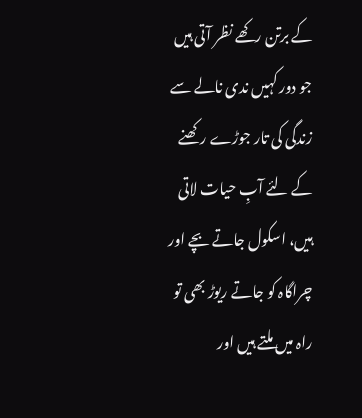کے برتن رکھے نظر آتی ہیں جو دور کہیں ندی نالے سے زندگی کی تار جوڑے رکھنے کے لئے آبِ حیات لاتی ہیں، اسکول جاتے بچے اور چراگاہ کو جاتے ریوڑ بھی تو راہ میں ملتے ہیں اور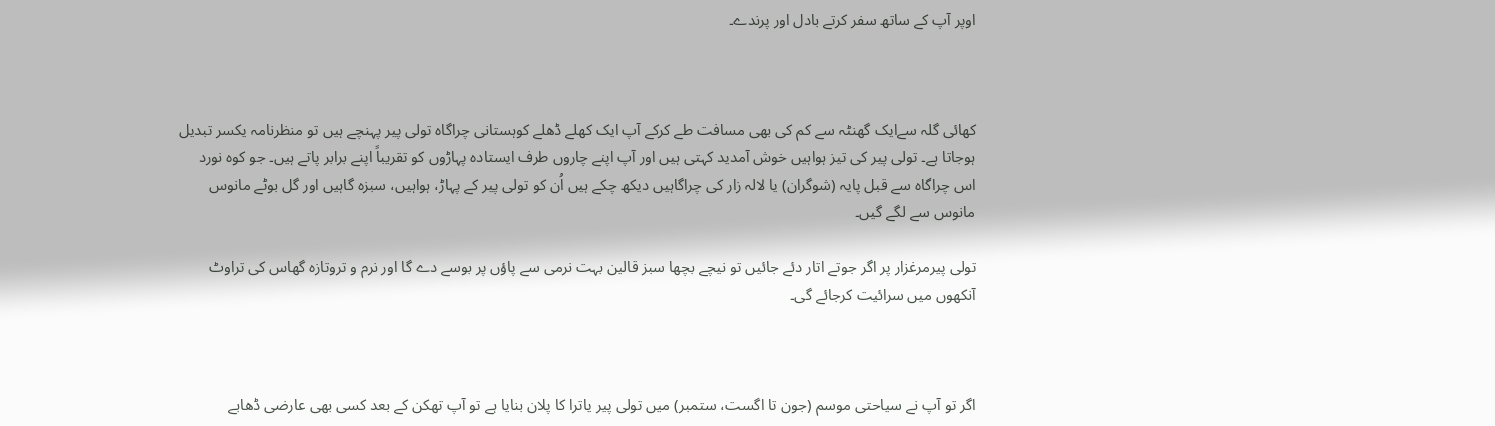اوپر آپ کے ساتھ سفر کرتے بادل اور پرندے۔



کھائی گلہ سےایک گھنٹہ سے کم کی بھی مسافت طے کرکے آپ ایک کھلے ڈھلے کوہستانی چراگاہ تولی پیر پہنچے ہیں تو منظرنامہ یکسر تبدیل ہوجاتا ہے۔ تولی پیر کی تیز ہواہیں خوش آمدید کہتی ہیں اور آپ اپنے چاروں طرف ایستادہ پہاڑوں کو تقریباً اپنے برابر پاتے ہیں۔ جو کوہ نورد اس چراگاہ سے قبل پایہ (شوگران) یا لالہ زار کی چراگاہیں دیکھ چکے ہیں اُن کو تولی پیر کے پہاڑ، ہواہیں، سبزہ گاہیں اور گل بوٹے مانوس مانوس سے لگے گیں۔

تولی پیرمرغزار پر اگر جوتے اتار دئے جائیں تو نیچے بچھا سبز قالین بہت نرمی سے پاؤں پر بوسے دے گا اور نرم و تروتازہ گھاس کی تراوٹ آنکھوں میں سرائیت کرجائے گی۔



اگر تو آپ نے سیاحتی موسم (جون تا اگست، ستمبر) میں تولی پیر یاترا کا پلان بنایا ہے تو آپ تھکن کے بعد کسی بھی عارضی ڈھابے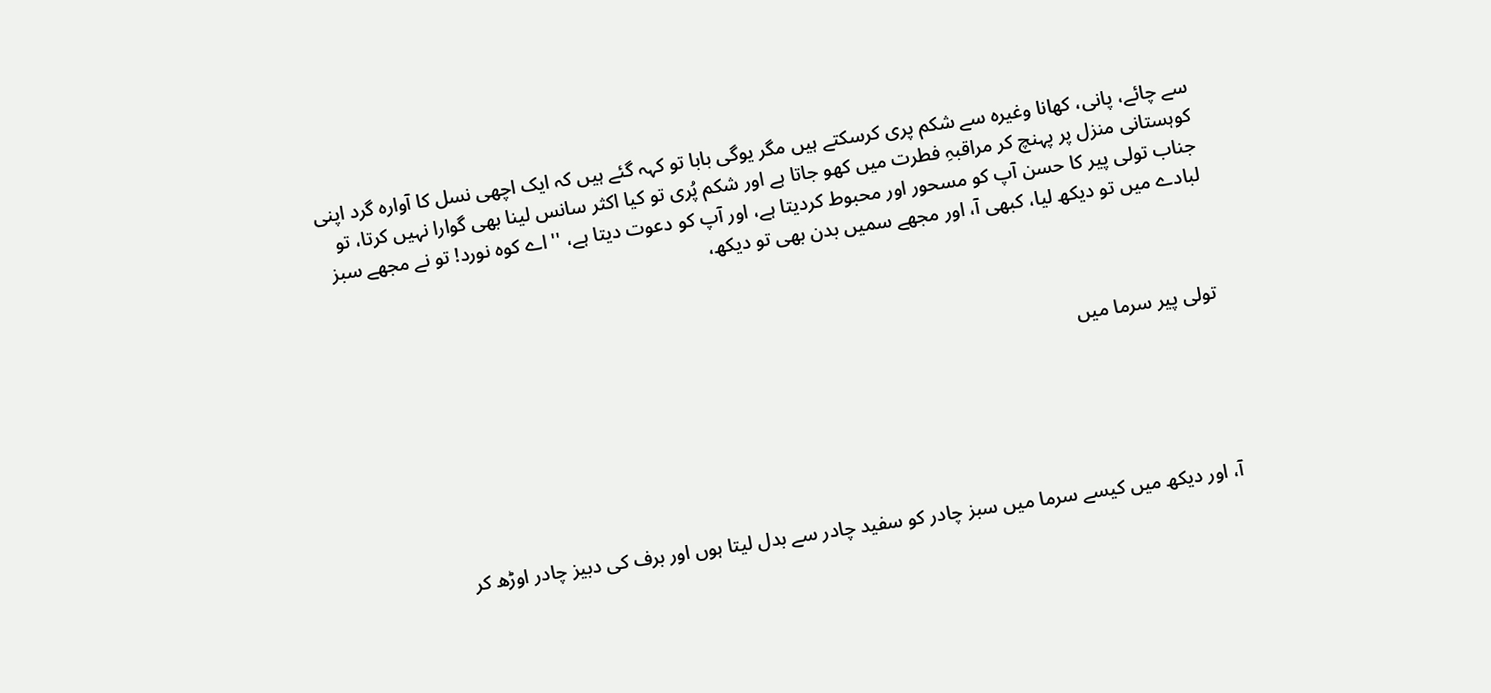سے چائے، پانی، کھانا وغیرہ سے شکم پری کرسکتے ہیں مگر یوگی بابا تو کہہ گئے ہیں کہ ایک اچھی نسل کا آوارہ گرد اپنی کوہستانی منزل پر پہنچ کر مراقبہِ فطرت میں کھو جاتا ہے اور شکم پُری تو کیا اکثر سانس لینا بھی گوارا نہیں کرتا، تو جناب تولی پیر کا حسن آپ کو مسحور اور محبوط کردیتا ہے، اور آپ کو دعوت دیتا ہے، ''اے کوہ نورد! تو نے مجھے سبز لبادے میں تو دیکھ لیا، کبھی آ، اور مجھے سمیں بدن بھی تو دیکھ،



تولی پیر سرما میں





آ، اور دیکھ میں کیسے سرما میں سبز چادر کو سفید چادر سے بدل لیتا ہوں اور برف کی دبیز چادر اوڑھ کر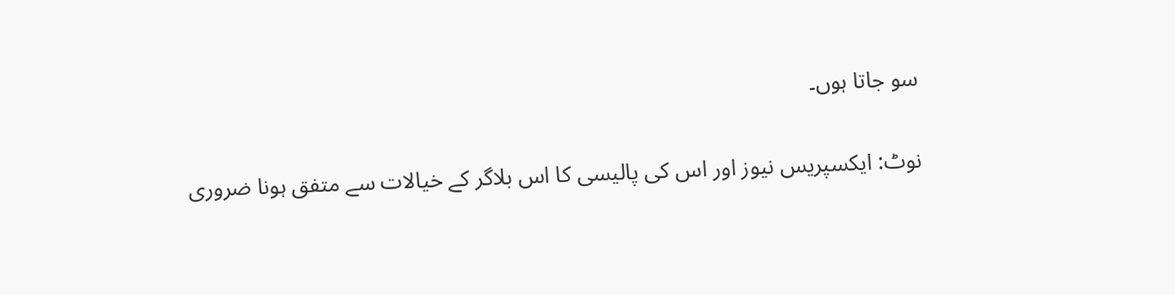سو جاتا ہوں۔

نوٹ: ایکسپریس نیوز اور اس کی پالیسی کا اس بلاگر کے خیالات سے متفق ہونا ضروری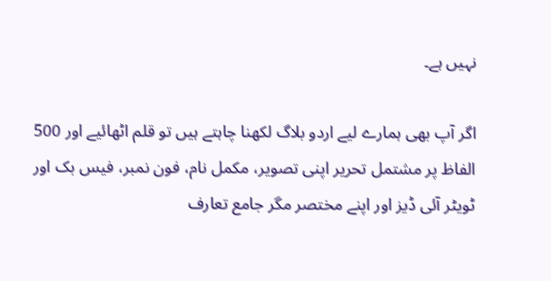نہیں ہے۔

اگر آپ بھی ہمارے لیے اردو بلاگ لکھنا چاہتے ہیں تو قلم اٹھائیے اور 500 الفاظ پر مشتمل تحریر اپنی تصویر، مکمل نام، فون نمبر، فیس بک اور ٹویٹر آئی ڈیز اور اپنے مختصر مگر جامع تعارف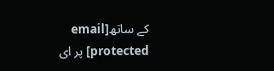کے ساتھ[email protected] پر ای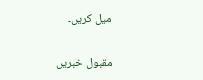میل کریں۔

مقبول خبریں